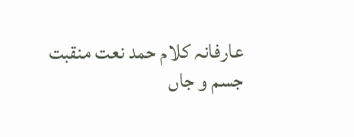عارفانہ کلام حمد نعت منقبت
جسم و جاں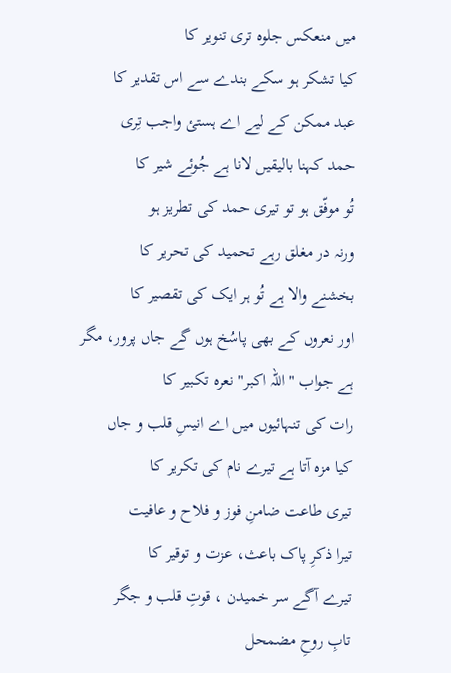میں منعکس جلوہ تری تنویر کا
کیا تشکر ہو سکے بندے سے اس تقدیر کا
عبد ممکن کے لیے اے ہستئ واجب تِری
حمد کہنا بالیقیں لانا ہے جُوئے شیر کا
تُو موفّق ہو تو تیری حمد کی تطریز ہو
ورنہ در مغلق رہے تحمید کی تحریر کا
بخشنے والا ہے تُو ہر ایک کی تقصیر کا
اور نعروں کے بھی پاسُخ ہوں گے جاں پرور، مگر
ہے جواب "اللہ اکبر" نعرہ تکبیر کا
رات کی تنہائیوں میں اے انیسِ قلب و جاں
کیا مزہ آتا ہے تیرے نام کی تکریر کا
تیری طاعت ضامنِ فوز و فلاح و عافیت
تیرا ذکرِ پاک باعث، عزت و توقیر کا
تیرے آگے سر خمیدن ، قوتِ قلب و جگر
تابِ روحِ مضمحل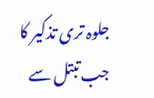جلوہ تری تذکیر کا
جب تبتل سے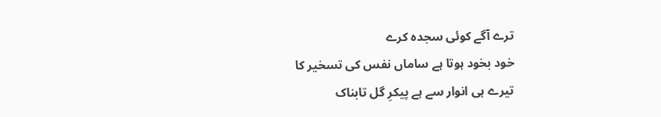ترے آگے کوئی سجدہ کرے
خود بخود ہوتا ہے ساماں نفس کی تسخیر کا
تیرے ہی انوار سے ہے پیکرِ گل تابناک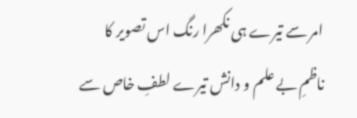امر سے تیرے ہی نکھرا رنگ اس تصویر کا
ناظمِ بے علم و دانش تیرے لطفِ خاص سے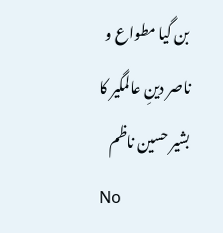بن گیا مطواع و ناصر دینِ عالمگیر کا
بشیر حسین ناظم
No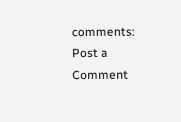comments:
Post a Comment